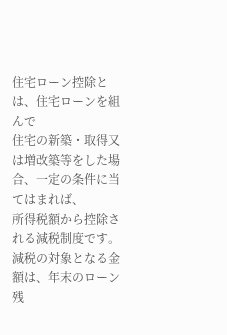住宅ローン控除とは、住宅ローンを組んで
住宅の新築・取得又は増改築等をした場合、一定の条件に当てはまれば、
所得税額から控除される減税制度です。
減税の対象となる金額は、年末のローン残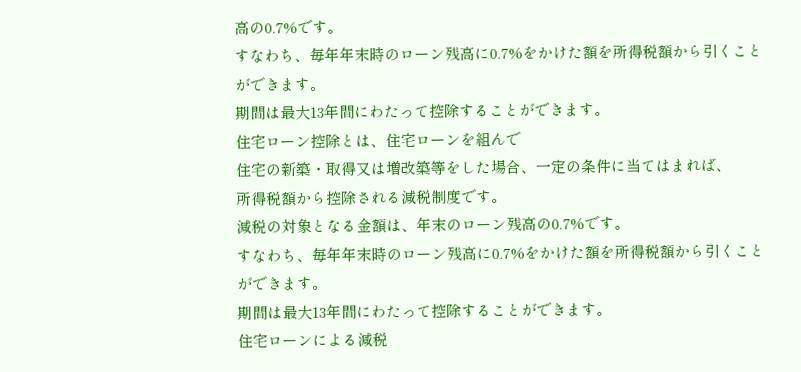高の0.7%です。
すなわち、毎年年末時のローン残高に0.7%をかけた額を所得税額から引くことができます。
期間は最大13年間にわたって控除することができます。
住宅ローン控除とは、住宅ローンを組んで
住宅の新築・取得又は増改築等をした場合、一定の条件に当てはまれば、
所得税額から控除される減税制度です。
減税の対象となる金額は、年末のローン残高の0.7%です。
すなわち、毎年年末時のローン残高に0.7%をかけた額を所得税額から引くことができます。
期間は最大13年間にわたって控除することができます。
住宅ローンによる減税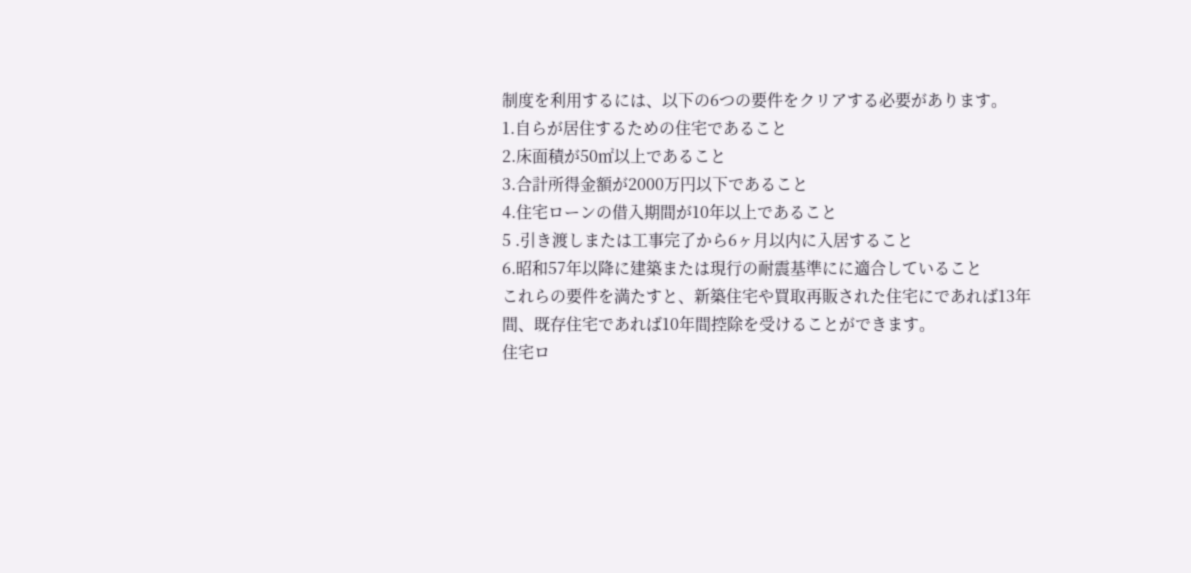制度を利用するには、以下の6つの要件をクリアする必要があります。
1.自らが居住するための住宅であること
2.床面積が50㎡以上であること
3.合計所得金額が2000万円以下であること
4.住宅ローンの借入期間が10年以上であること
5 .引き渡しまたは工事完了から6ヶ月以内に入居すること
6.昭和57年以降に建築または現行の耐震基準にに適合していること
これらの要件を満たすと、新築住宅や買取再販された住宅にであれば13年間、既存住宅であれば10年間控除を受けることができます。
住宅ロ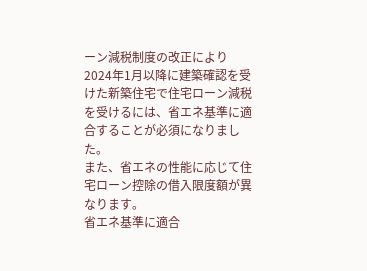ーン減税制度の改正により
2024年1月以降に建築確認を受けた新築住宅で住宅ローン減税を受けるには、省エネ基準に適合することが必須になりました。
また、省エネの性能に応じて住宅ローン控除の借入限度額が異なります。
省エネ基準に適合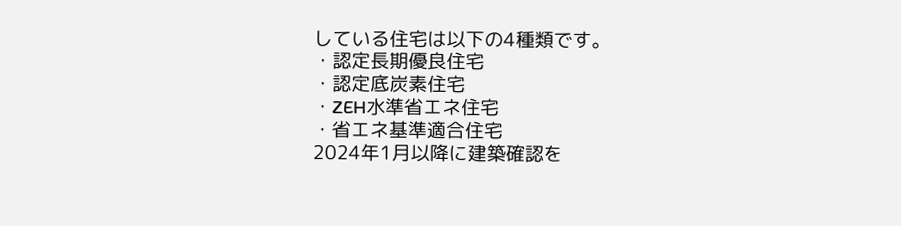している住宅は以下の4種類です。
・認定長期優良住宅
・認定底炭素住宅
・ZEH水準省エネ住宅
・省エネ基準適合住宅
2024年1月以降に建築確認を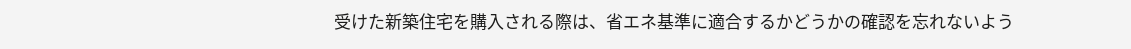受けた新築住宅を購入される際は、省エネ基準に適合するかどうかの確認を忘れないよう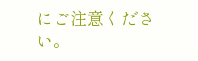にご注意ください。